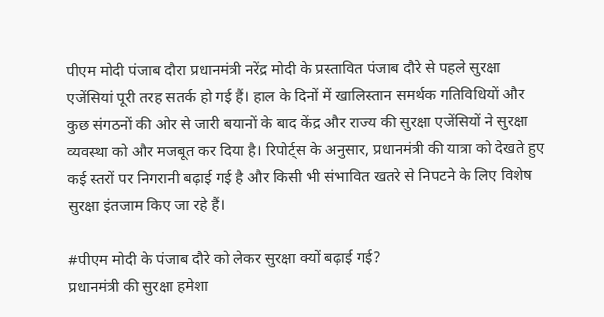पीएम मोदी पंजाब दौरा प्रधानमंत्री नरेंद्र मोदी के प्रस्तावित पंजाब दौरे से पहले सुरक्षा एजेंसियां पूरी तरह सतर्क हो गई हैं। हाल के दिनों में खालिस्तान समर्थक गतिविधियों और कुछ संगठनों की ओर से जारी बयानों के बाद केंद्र और राज्य की सुरक्षा एजेंसियों ने सुरक्षा व्यवस्था को और मजबूत कर दिया है। रिपोर्ट्स के अनुसार, प्रधानमंत्री की यात्रा को देखते हुए कई स्तरों पर निगरानी बढ़ाई गई है और किसी भी संभावित खतरे से निपटने के लिए विशेष सुरक्षा इंतजाम किए जा रहे हैं।

#पीएम मोदी के पंजाब दौरे को लेकर सुरक्षा क्यों बढ़ाई गई?
प्रधानमंत्री की सुरक्षा हमेशा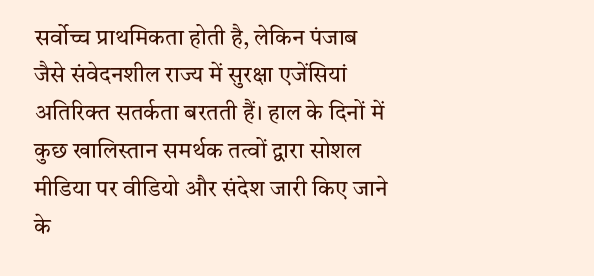सर्वोच्च प्राथमिकता होती है, लेकिन पंजाब जैसे संवेदनशील राज्य में सुरक्षा एजेंसियां अतिरिक्त सतर्कता बरतती हैं। हाल के दिनों में कुछ खालिस्तान समर्थक तत्वों द्वारा सोशल मीडिया पर वीडियो और संदेश जारी किए जाने के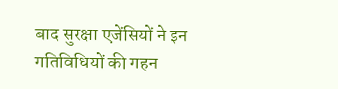बाद सुरक्षा एजेंसियों ने इन गतिविधियों की गहन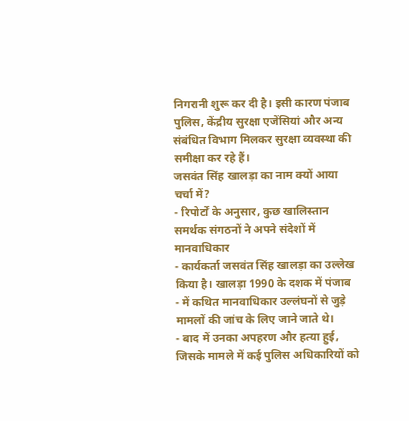निगरानी शुरू कर दी है। इसी कारण पंजाब पुलिस, केंद्रीय सुरक्षा एजेंसियां और अन्य संबंधित विभाग मिलकर सुरक्षा व्यवस्था की समीक्षा कर रहे हैं।
जसवंत सिंह खालड़ा का नाम क्यों आया चर्चा में?
- रिपोर्टों के अनुसार, कुछ खालिस्तान समर्थक संगठनों ने अपने संदेशों में मानवाधिकार
- कार्यकर्ता जसवंत सिंह खालड़ा का उल्लेख किया है। खालड़ा 1990 के दशक में पंजाब
- में कथित मानवाधिकार उल्लंघनों से जुड़े मामलों की जांच के लिए जाने जाते थे।
- बाद में उनका अपहरण और हत्या हुई, जिसके मामले में कई पुलिस अधिकारियों को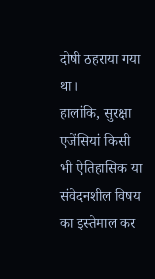दोषी ठहराया गया था।
हालांकि, सुरक्षा एजेंसियां किसी भी ऐतिहासिक या संवेदनशील विषय का इस्तेमाल कर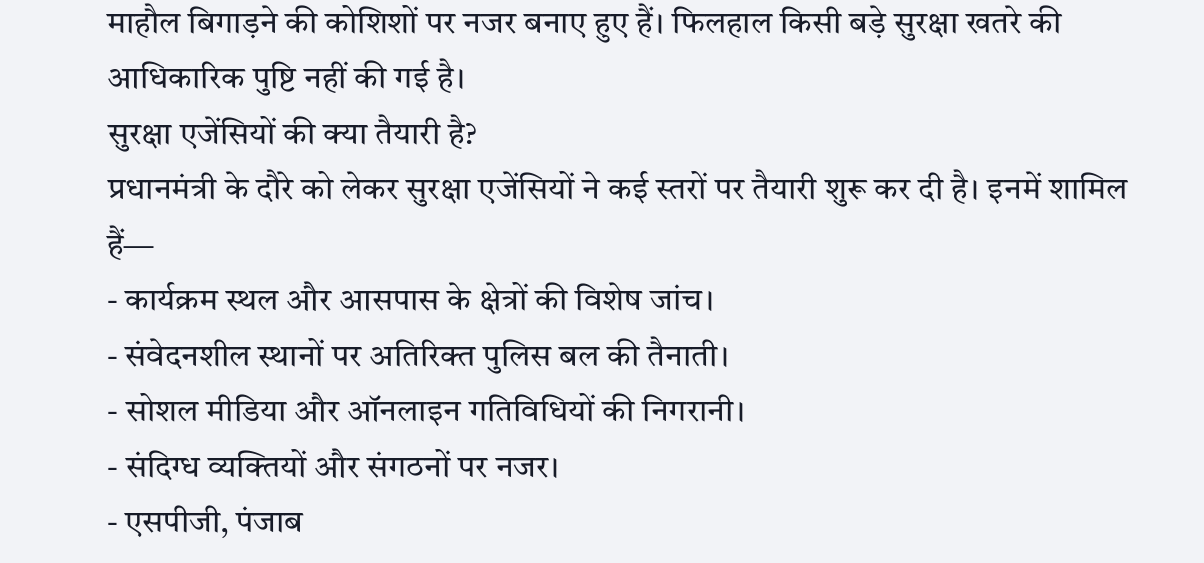माहौल बिगाड़ने की कोशिशों पर नजर बनाए हुए हैं। फिलहाल किसी बड़े सुरक्षा खतरे की आधिकारिक पुष्टि नहीं की गई है।
सुरक्षा एजेंसियों की क्या तैयारी है?
प्रधानमंत्री के दौरे को लेकर सुरक्षा एजेंसियों ने कई स्तरों पर तैयारी शुरू कर दी है। इनमें शामिल हैं—
- कार्यक्रम स्थल और आसपास के क्षेत्रों की विशेष जांच।
- संवेदनशील स्थानों पर अतिरिक्त पुलिस बल की तैनाती।
- सोशल मीडिया और ऑनलाइन गतिविधियों की निगरानी।
- संदिग्ध व्यक्तियों और संगठनों पर नजर।
- एसपीजी, पंजाब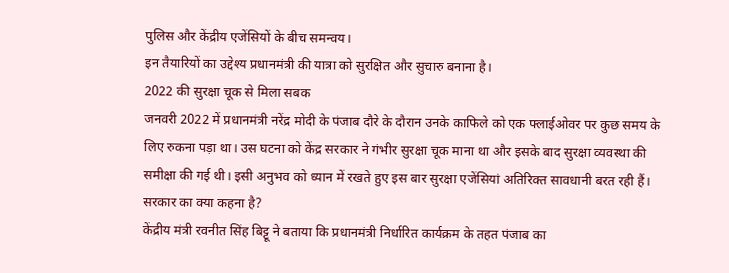पुलिस और केंद्रीय एजेंसियों के बीच समन्वय।
इन तैयारियों का उद्देश्य प्रधानमंत्री की यात्रा को सुरक्षित और सुचारु बनाना है।
2022 की सुरक्षा चूक से मिला सबक
जनवरी 2022 में प्रधानमंत्री नरेंद्र मोदी के पंजाब दौरे के दौरान उनके काफिले को एक फ्लाईओवर पर कुछ समय के लिए रुकना पड़ा था। उस घटना को केंद्र सरकार ने गंभीर सुरक्षा चूक माना था और इसके बाद सुरक्षा व्यवस्था की समीक्षा की गई थी। इसी अनुभव को ध्यान में रखते हुए इस बार सुरक्षा एजेंसियां अतिरिक्त सावधानी बरत रही हैं।
सरकार का क्या कहना है?
केंद्रीय मंत्री रवनीत सिंह बिट्टू ने बताया कि प्रधानमंत्री निर्धारित कार्यक्रम के तहत पंजाब का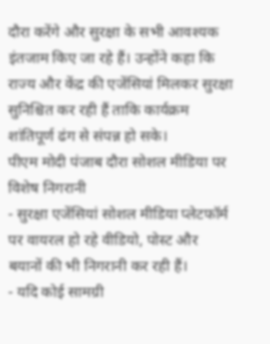दौरा करेंगे और सुरक्षा के सभी आवश्यक इंतजाम किए जा रहे हैं। उन्होंने कहा कि राज्य और केंद्र की एजेंसियां मिलकर सुरक्षा सुनिश्चित कर रही हैं ताकि कार्यक्रम शांतिपूर्ण ढंग से संपन्न हो सके।
पीएम मोदी पंजाब दौरा सोशल मीडिया पर विशेष निगरानी
- सुरक्षा एजेंसियां सोशल मीडिया प्लेटफॉर्म पर वायरल हो रहे वीडियो, पोस्ट और बयानों की भी निगरानी कर रही हैं।
- यदि कोई सामग्री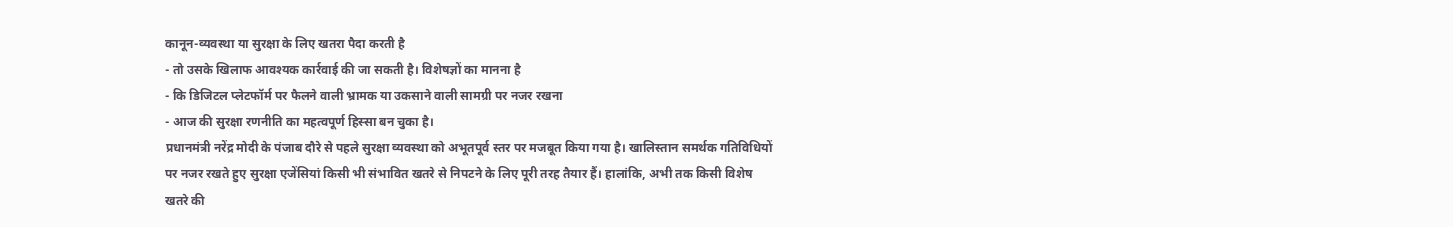कानून-व्यवस्था या सुरक्षा के लिए खतरा पैदा करती है
- तो उसके खिलाफ आवश्यक कार्रवाई की जा सकती है। विशेषज्ञों का मानना है
- कि डिजिटल प्लेटफॉर्म पर फैलने वाली भ्रामक या उकसाने वाली सामग्री पर नजर रखना
- आज की सुरक्षा रणनीति का महत्वपूर्ण हिस्सा बन चुका है।
प्रधानमंत्री नरेंद्र मोदी के पंजाब दौरे से पहले सुरक्षा व्यवस्था को अभूतपूर्व स्तर पर मजबूत किया गया है। खालिस्तान समर्थक गतिविधियों पर नजर रखते हुए सुरक्षा एजेंसियां किसी भी संभावित खतरे से निपटने के लिए पूरी तरह तैयार हैं। हालांकि, अभी तक किसी विशेष खतरे की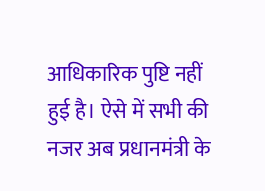आधिकारिक पुष्टि नहीं हुई है। ऐसे में सभी की नजर अब प्रधानमंत्री के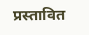प्रस्तावित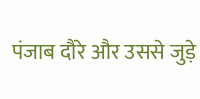पंजाब दौरे और उससे जुड़े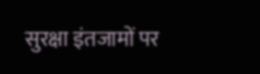सुरक्षा इंतजामों पर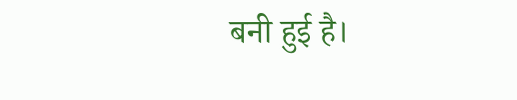बनी हुई है।